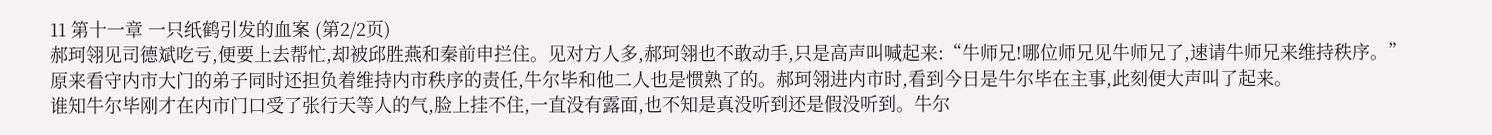11 第十一章 一只纸鹤引发的血案 (第2/2页)
郝珂翎见司德斌吃亏,便要上去帮忙,却被邱胜燕和秦前申拦住。见对方人多,郝珂翎也不敢动手,只是高声叫喊起来:“牛师兄!哪位师兄见牛师兄了,速请牛师兄来维持秩序。”
原来看守内市大门的弟子同时还担负着维持内市秩序的责任,牛尔毕和他二人也是惯熟了的。郝珂翎进内市时,看到今日是牛尔毕在主事,此刻便大声叫了起来。
谁知牛尔毕刚才在内市门口受了张行天等人的气,脸上挂不住,一直没有露面,也不知是真没听到还是假没听到。牛尔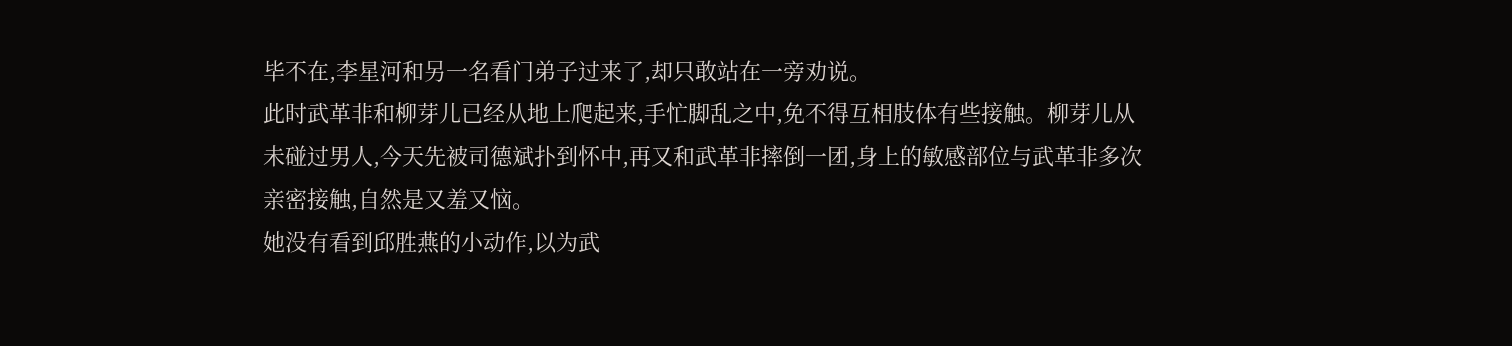毕不在,李星河和另一名看门弟子过来了,却只敢站在一旁劝说。
此时武革非和柳芽儿已经从地上爬起来,手忙脚乱之中,免不得互相肢体有些接触。柳芽儿从未碰过男人,今天先被司德斌扑到怀中,再又和武革非摔倒一团,身上的敏感部位与武革非多次亲密接触,自然是又羞又恼。
她没有看到邱胜燕的小动作,以为武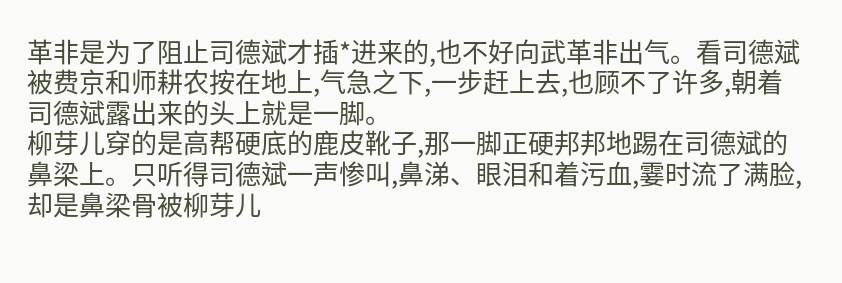革非是为了阻止司德斌才插*进来的,也不好向武革非出气。看司德斌被费京和师耕农按在地上,气急之下,一步赶上去,也顾不了许多,朝着司德斌露出来的头上就是一脚。
柳芽儿穿的是高帮硬底的鹿皮靴子,那一脚正硬邦邦地踢在司德斌的鼻梁上。只听得司德斌一声惨叫,鼻涕、眼泪和着污血,霎时流了满脸,却是鼻梁骨被柳芽儿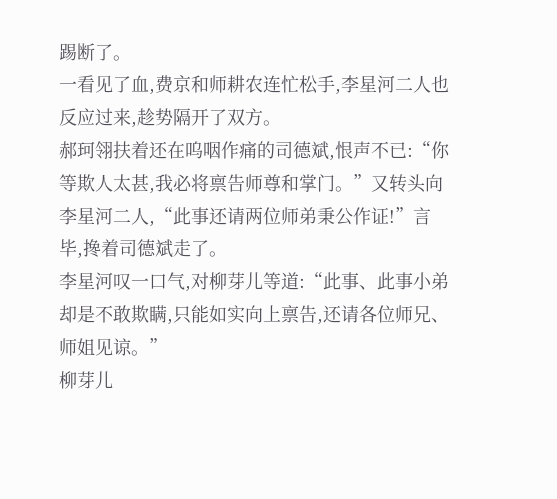踢断了。
一看见了血,费京和师耕农连忙松手,李星河二人也反应过来,趁势隔开了双方。
郝珂翎扶着还在呜咽作痛的司德斌,恨声不已:“你等欺人太甚,我必将禀告师尊和掌门。”又转头向李星河二人,“此事还请两位师弟秉公作证!”言毕,搀着司德斌走了。
李星河叹一口气,对柳芽儿等道:“此事、此事小弟却是不敢欺瞒,只能如实向上禀告,还请各位师兄、师姐见谅。”
柳芽儿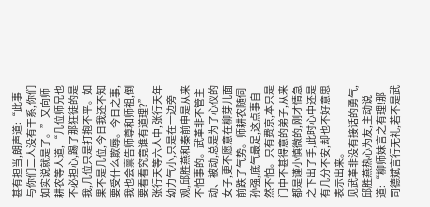甚有担当,朗声道:“此事与你们二人没有干系,你们如实说就是了。”又向师耕农等人道,“几位师兄也不必担心,踢了那狂徒的是我,几位只是打抱不平。如果不是几位,今日我还不知要受什么欺辱。今日之事,我也会禀告师尊和师祖,倒要看看究竟谁有道理?”
张行天等六人中,张行天年幼力气小,只是在一边旁观,邱胜燕和秦前申是从来不怕事的。武革非不管主动、被动,总是为了心仪的女子,更不愿意在柳芽儿面前跌了气势。师耕农随伺孙强,底气最足,这点事自然不怕。只有费京,本只是门中不甚得意的弟子,从来都是谨小慎微的,刚才情急之下出了手,此时心中还是有几分不安,却也不好意思表示出来。
见武革非没有接话的勇气,邱胜燕热心为友,主动说道:“柳师妹言之有理!那司德斌言行无礼,若不是武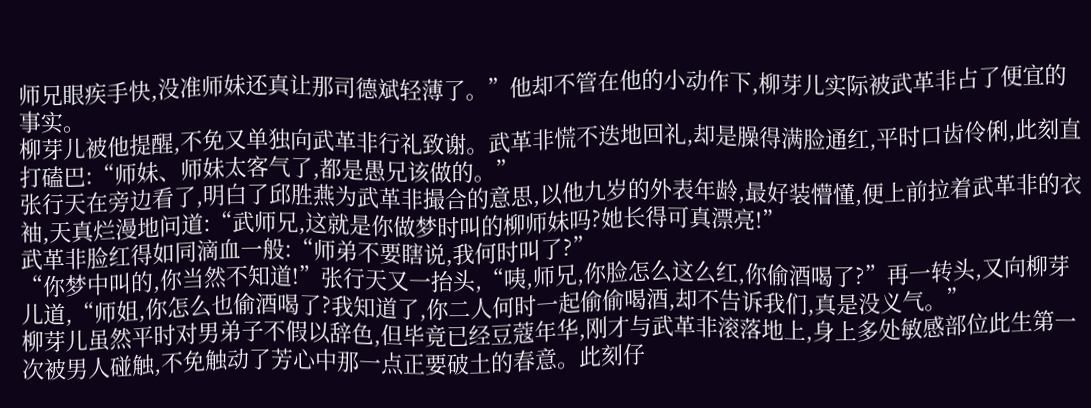师兄眼疾手快,没准师妹还真让那司德斌轻薄了。”他却不管在他的小动作下,柳芽儿实际被武革非占了便宜的事实。
柳芽儿被他提醒,不免又单独向武革非行礼致谢。武革非慌不迭地回礼,却是臊得满脸通红,平时口齿伶俐,此刻直打磕巴:“师妹、师妹太客气了,都是愚兄该做的。”
张行天在旁边看了,明白了邱胜燕为武革非撮合的意思,以他九岁的外表年龄,最好装懵懂,便上前拉着武革非的衣袖,天真烂漫地问道:“武师兄,这就是你做梦时叫的柳师妹吗?她长得可真漂亮!”
武革非脸红得如同滴血一般:“师弟不要瞎说,我何时叫了?”
“你梦中叫的,你当然不知道!”张行天又一抬头,“咦,师兄,你脸怎么这么红,你偷酒喝了?”再一转头,又向柳芽儿道,“师姐,你怎么也偷酒喝了?我知道了,你二人何时一起偷偷喝酒,却不告诉我们,真是没义气。”
柳芽儿虽然平时对男弟子不假以辞色,但毕竟已经豆蔻年华,刚才与武革非滚落地上,身上多处敏感部位此生第一次被男人碰触,不免触动了芳心中那一点正要破土的春意。此刻仔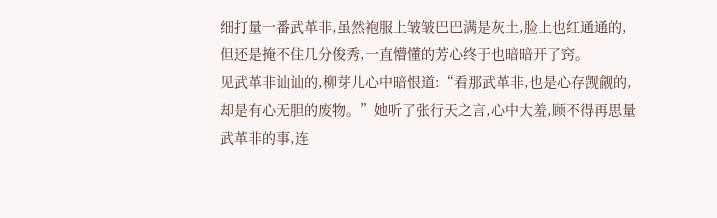细打量一番武革非,虽然袍服上皱皱巴巴满是灰土,脸上也红通通的,但还是掩不住几分俊秀,一直懵懂的芳心终于也暗暗开了窍。
见武革非讪讪的,柳芽儿心中暗恨道:“看那武革非,也是心存觊觎的,却是有心无胆的废物。”她听了张行天之言,心中大羞,顾不得再思量武革非的事,连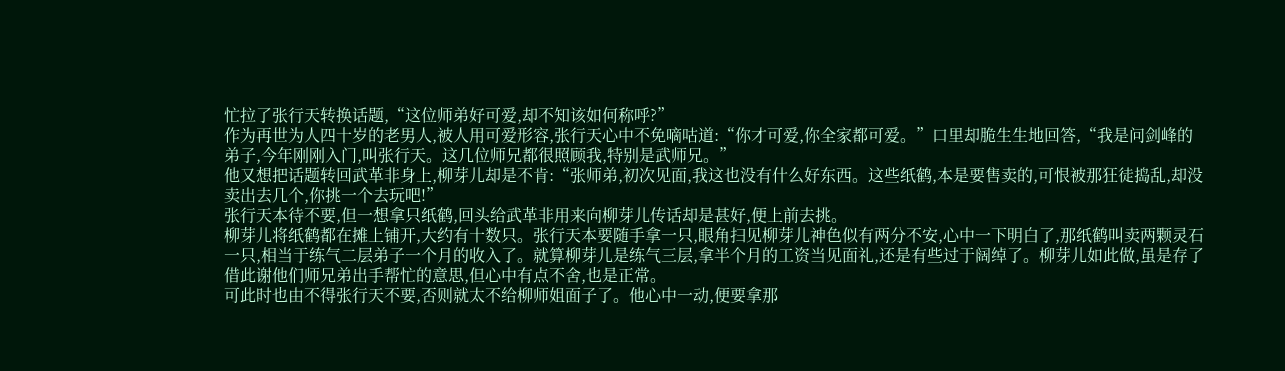忙拉了张行天转换话题,“这位师弟好可爱,却不知该如何称呼?”
作为再世为人四十岁的老男人,被人用可爱形容,张行天心中不免嘀咕道:“你才可爱,你全家都可爱。”口里却脆生生地回答,“我是问剑峰的弟子,今年刚刚入门,叫张行天。这几位师兄都很照顾我,特别是武师兄。”
他又想把话题转回武革非身上,柳芽儿却是不肯:“张师弟,初次见面,我这也没有什么好东西。这些纸鹤,本是要售卖的,可恨被那狂徒捣乱,却没卖出去几个,你挑一个去玩吧!”
张行天本待不要,但一想拿只纸鹤,回头给武革非用来向柳芽儿传话却是甚好,便上前去挑。
柳芽儿将纸鹤都在摊上铺开,大约有十数只。张行天本要随手拿一只,眼角扫见柳芽儿神色似有两分不安,心中一下明白了,那纸鹤叫卖两颗灵石一只,相当于练气二层弟子一个月的收入了。就算柳芽儿是练气三层,拿半个月的工资当见面礼,还是有些过于阔绰了。柳芽儿如此做,虽是存了借此谢他们师兄弟出手帮忙的意思,但心中有点不舍,也是正常。
可此时也由不得张行天不要,否则就太不给柳师姐面子了。他心中一动,便要拿那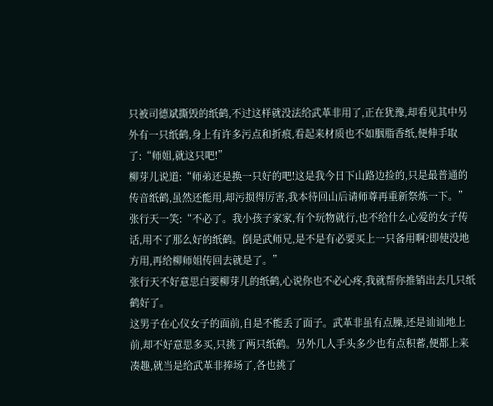只被司德斌撕毁的纸鹤,不过这样就没法给武革非用了,正在犹豫,却看见其中另外有一只纸鹤,身上有许多污点和折痕,看起来材质也不如胭脂香纸,便伸手取了:“师姐,就这只吧!”
柳芽儿说道:“师弟还是换一只好的吧!这是我今日下山路边捡的,只是最普通的传音纸鹤,虽然还能用,却污损得厉害,我本待回山后请师尊再重新祭炼一下。”
张行天一笑:“不必了。我小孩子家家,有个玩物就行,也不给什么心爱的女子传话,用不了那么好的纸鹤。倒是武师兄,是不是有必要买上一只备用啊?即使没地方用,再给柳师姐传回去就是了。”
张行天不好意思白要柳芽儿的纸鹤,心说你也不必心疼,我就帮你推销出去几只纸鹤好了。
这男子在心仪女子的面前,自是不能丢了面子。武革非虽有点臊,还是讪讪地上前,却不好意思多买,只挑了两只纸鹤。另外几人手头多少也有点积蓄,便都上来凑趣,就当是给武革非捧场了,各也挑了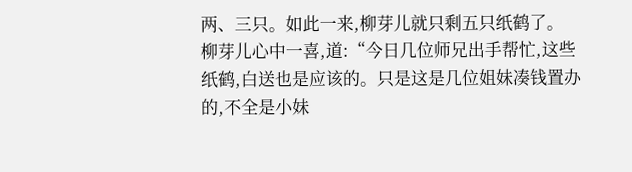两、三只。如此一来,柳芽儿就只剩五只纸鹤了。
柳芽儿心中一喜,道:“今日几位师兄出手帮忙,这些纸鹤,白送也是应该的。只是这是几位姐妹凑钱置办的,不全是小妹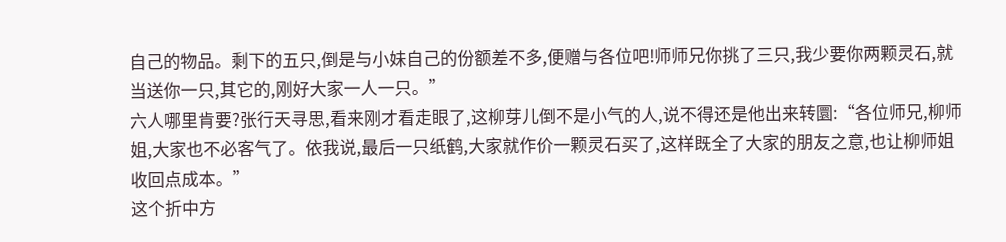自己的物品。剩下的五只,倒是与小妹自己的份额差不多,便赠与各位吧!师师兄你挑了三只,我少要你两颗灵石,就当送你一只,其它的,刚好大家一人一只。”
六人哪里肯要?张行天寻思,看来刚才看走眼了,这柳芽儿倒不是小气的人,说不得还是他出来转圜:“各位师兄,柳师姐,大家也不必客气了。依我说,最后一只纸鹤,大家就作价一颗灵石买了,这样既全了大家的朋友之意,也让柳师姐收回点成本。”
这个折中方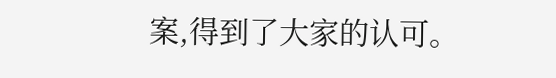案,得到了大家的认可。